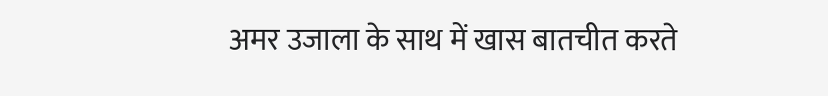अमर उजाला के साथ में खास बातचीत करते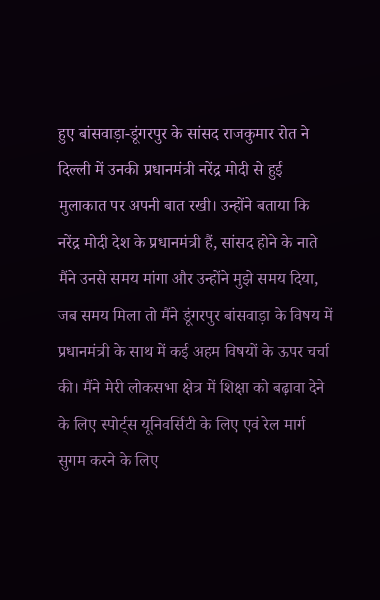हुए बांसवाड़ा-डूंगरपुर के सांसद राजकुमार रोत ने दिल्ली में उनकी प्रधानमंत्री नरेंद्र मोदी से हुई मुलाकात पर अपनी बात रखी। उन्होंने बताया कि नरेंद्र मोदी देश के प्रधानमंत्री हैं, सांसद होने के नाते मैंने उनसे समय मांगा और उन्होंने मुझे समय दिया, जब समय मिला तो मैंने डूंगरपुर बांसवाड़ा के विषय में प्रधानमंत्री के साथ में कई अहम विषयों के ऊपर चर्चा की। मैंने मेरी लोकसभा क्षेत्र में शिक्षा को बढ़ावा देने के लिए स्पोर्ट्स यूनिवर्सिटी के लिए एवं रेल मार्ग सुगम करने के लिए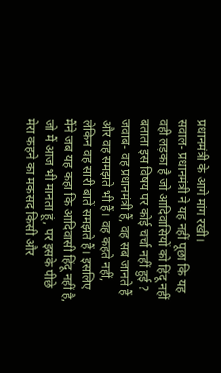प्रधानमंत्री के आगे मांग रखी।
सवाल- प्रधानमंत्री ने यह नहीं पूछा कि यह वही लड़का है जो आदिवासियों को हिंदू नहीं बताता इस विषय पर कोई चर्चा नहीं हुई ?
जवाब- वह प्रधानमंत्री हैं, वह सब जानते हैं और वह समझते भी हैं। वह कहते नहीं, लेकिन वह सारी बातें समझते हैं। इसलिए मैंने जब यह कहा कि आदिवासी हिंदू नहीं है, जो मैं आज भी मानता हूं, पर इसके पीछे मेरा कहने का मकसद किसी और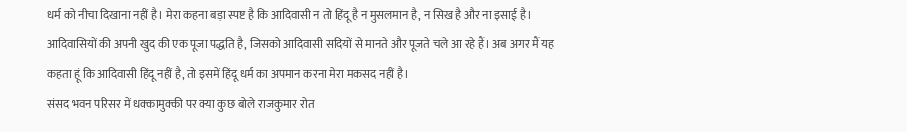धर्म को नीचा दिखाना नहीं है। मेरा कहना बड़ा स्पष्ट है कि आदिवासी न तो हिंदू है न मुसलमान है, न सिख है और ना इसाई है। आदिवासियों की अपनी खुद की एक पूजा पद्धति है, जिसको आदिवासी सदियों से मानते और पूजते चले आ रहे हैं। अब अगर मैं यह कहता हूं कि आदिवासी हिंदू नहीं है, तो इसमें हिंदू धर्म का अपमान करना मेरा मकसद नहीं है।
संसद भवन परिसर में धक्कामुक्की पर क्या कुछ बोले राजकुमार रोत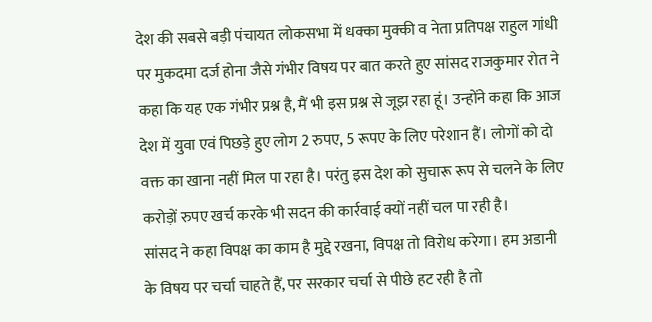देश की सबसे बड़ी पंचायत लोकसभा में धक्का मुक्की व नेता प्रतिपक्ष राहुल गांधी पर मुकदमा दर्ज होना जैसे गंभीर विषय पर बात करते हुए सांसद राजकुमार रोत ने कहा कि यह एक गंभीर प्रश्न है, मैं भी इस प्रश्न से जूझ रहा हूं। उन्होंने कहा कि आज देश में युवा एवं पिछड़े हुए लोग 2 रुपए, 5 रूपए के लिए परेशान हैं। लोगों को दो वक्त का खाना नहीं मिल पा रहा है। परंतु इस देश को सुचारू रूप से चलने के लिए करोड़ों रुपए खर्च करके भी सदन की कार्रवाई क्यों नहीं चल पा रही है।
सांसद ने कहा विपक्ष का काम है मुद्दे रखना, विपक्ष तो विरोध करेगा। हम अडानी के विषय पर चर्चा चाहते हैं, पर सरकार चर्चा से पीछे हट रही है तो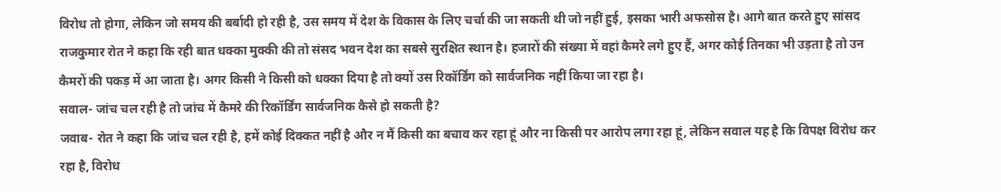विरोध तो होगा, लेकिन जो समय की बर्बादी हो रही है, उस समय में देश के विकास के लिए चर्चा की जा सकती थी जो नहीं हुई, इसका भारी अफसोस है। आगे बात करते हुए सांसद राजकुमार रोत ने कहा कि रही बात धक्का मुक्की की तो संसद भवन देश का सबसे सुरक्षित स्थान है। हजारों की संख्या में वहां कैमरे लगे हुए हैं, अगर कोई तिनका भी उड़ता है तो उन कैमरों की पकड़ में आ जाता है। अगर किसी ने किसी को धक्का दिया है तो क्यों उस रिकॉर्डिंग को सार्वजनिक नहीं किया जा रहा है।
सवाल- जांच चल रही है तो जांच में कैमरे की रिकॉर्डिंग सार्वजनिक कैसे हो सकती है?
जवाब- रोत ने कहा कि जांच चल रही है, हमें कोई दिक्कत नहीं है और न मैं किसी का बचाव कर रहा हूं और ना किसी पर आरोप लगा रहा हूं, लेकिन सवाल यह है कि विपक्ष विरोध कर रहा है, विरोध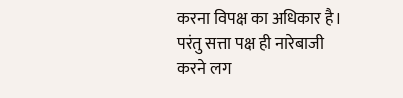करना विपक्ष का अधिकार है। परंतु सत्ता पक्ष ही नारेबाजी करने लग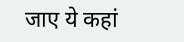जाए ये कहां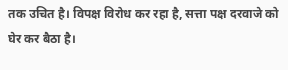तक उचित है। विपक्ष विरोध कर रहा है, सत्ता पक्ष दरवाजे को घेर कर बैठा है।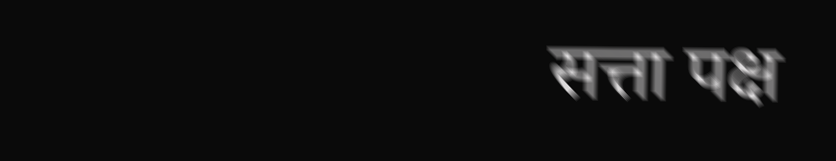सत्ता पक्ष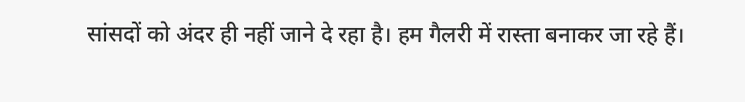सांसदों को अंदर ही नहीं जाने दे रहा है। हम गैलरी में रास्ता बनाकर जा रहे हैं।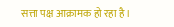सत्ता पक्ष आक्रामक हो रहा है।